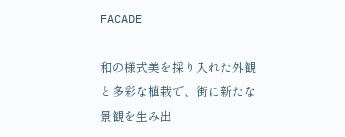FACADE

和の様式美を採り入れた外観と多彩な植栽で、街に新たな景観を生み出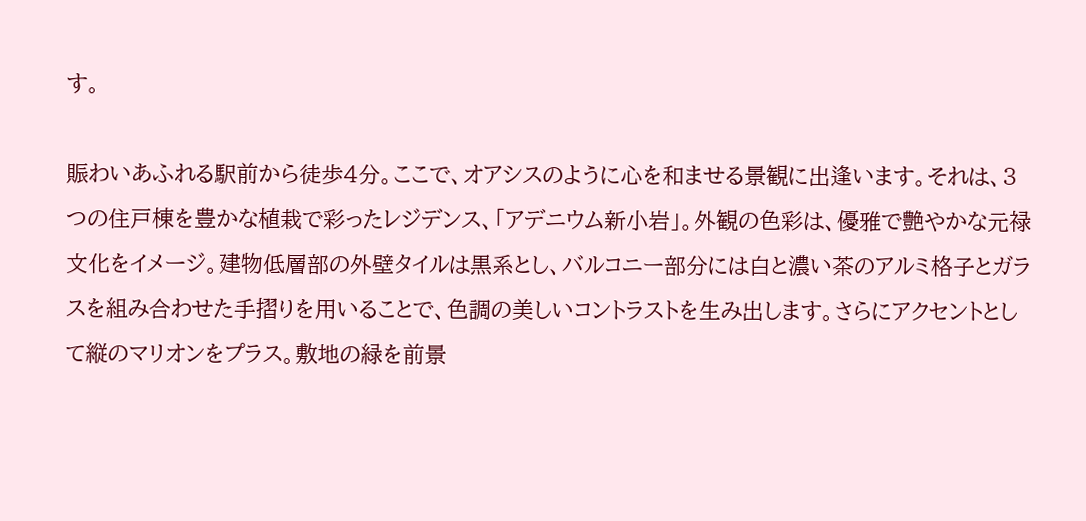す。

賑わいあふれる駅前から徒歩4分。ここで、オアシスのように心を和ませる景観に出逢います。それは、3つの住戸棟を豊かな植栽で彩ったレジデンス、「アデニウム新小岩」。外観の色彩は、優雅で艶やかな元禄文化をイメージ。建物低層部の外壁タイルは黒系とし、バルコニー部分には白と濃い茶のアルミ格子とガラスを組み合わせた手摺りを用いることで、色調の美しいコントラストを生み出します。さらにアクセントとして縦のマリオンをプラス。敷地の緑を前景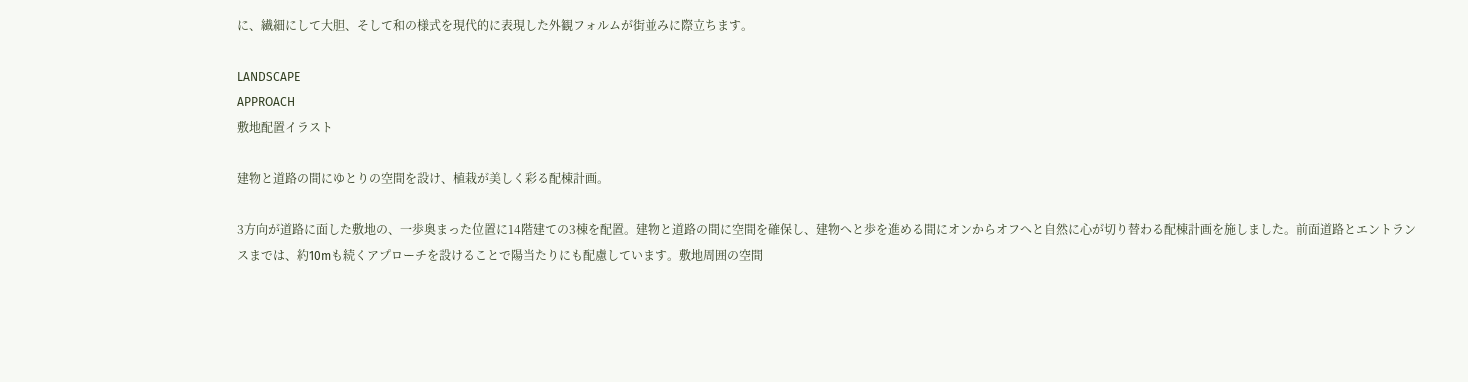に、繊細にして大胆、そして和の様式を現代的に表現した外観フォルムが街並みに際立ちます。

LANDSCAPE
APPROACH
敷地配置イラスト

建物と道路の間にゆとりの空間を設け、植栽が美しく彩る配棟計画。

3方向が道路に面した敷地の、一歩奥まった位置に14階建ての3棟を配置。建物と道路の間に空間を確保し、建物へと歩を進める間にオンからオフへと自然に心が切り替わる配棟計画を施しました。前面道路とエントランスまでは、約10mも続くアプローチを設けることで陽当たりにも配慮しています。敷地周囲の空間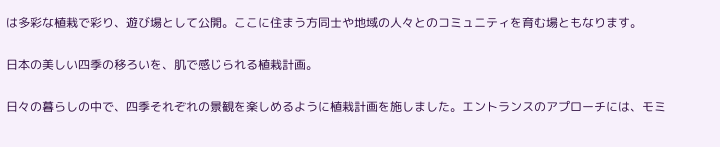は多彩な植栽で彩り、遊び場として公開。ここに住まう方同士や地域の人々とのコミュニティを育む場ともなります。

日本の美しい四季の移ろいを、肌で感じられる植栽計画。

日々の暮らしの中で、四季それぞれの景観を楽しめるように植栽計画を施しました。エントランスのアプローチには、モミ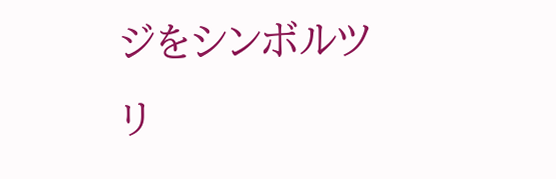ジをシンボルツリ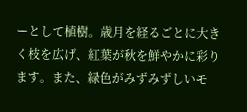ーとして植樹。歳月を経るごとに大きく枝を広げ、紅葉が秋を鮮やかに彩ります。また、緑色がみずみずしいモ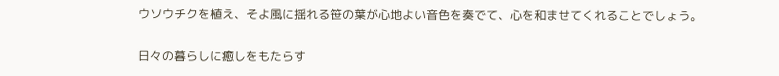ウソウチクを植え、そよ風に揺れる笹の葉が心地よい音色を奏でて、心を和ませてくれることでしょう。

日々の暮らしに癒しをもたらす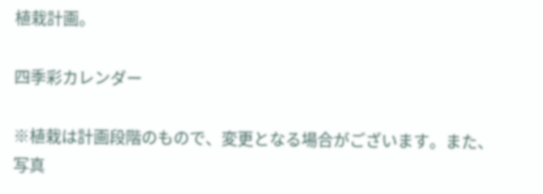植栽計画。

四季彩カレンダー

※植栽は計画段階のもので、変更となる場合がございます。また、写真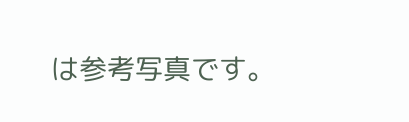は参考写真です。